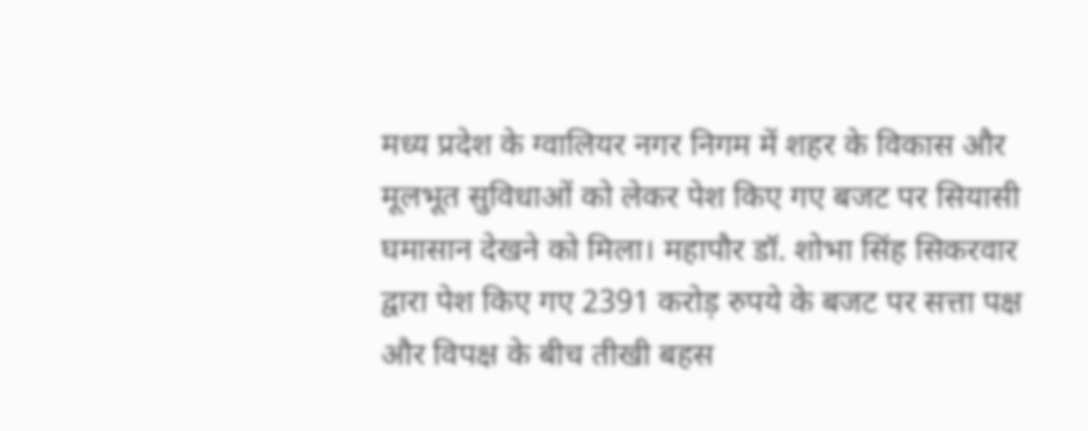मध्य प्रदेश के ग्वालियर नगर निगम में शहर के विकास और मूलभूत सुविधाओं को लेकर पेश किए गए बजट पर सियासी घमासान देखने को मिला। महापौर डॉ. शोभा सिंह सिकरवार द्वारा पेश किए गए 2391 करोड़ रुपये के बजट पर सत्ता पक्ष और विपक्ष के बीच तीखी बहस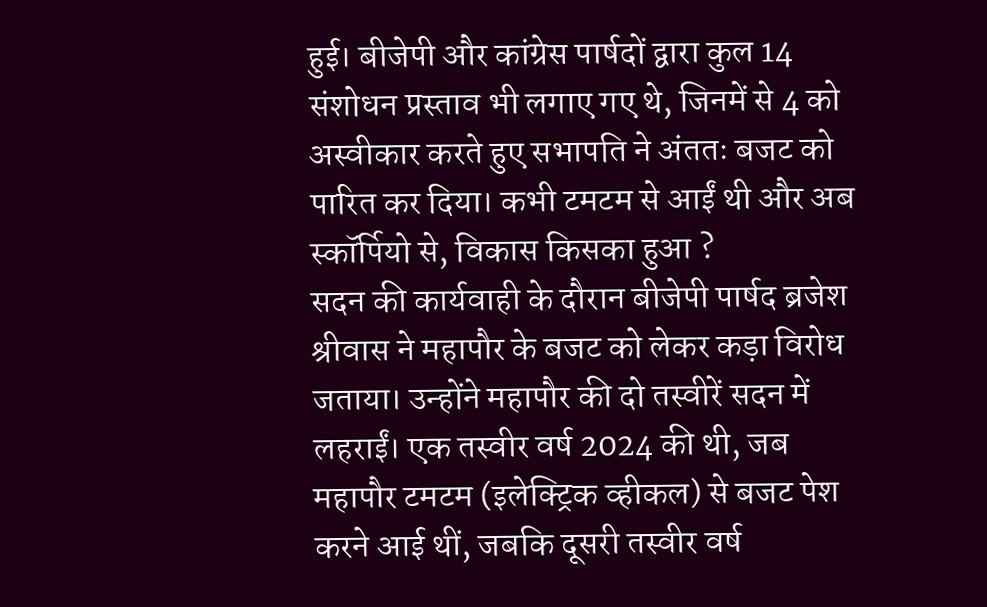हुई। बीजेपी और कांग्रेस पार्षदों द्वारा कुल 14 संशोधन प्रस्ताव भी लगाए गए थे, जिनमें से 4 को अस्वीकार करते हुए सभापति ने अंततः बजट को पारित कर दिया। कभी टमटम से आईं थी और अब स्कॉर्पियो से, विकास किसका हुआ ?
सदन की कार्यवाही के दौरान बीजेपी पार्षद ब्रजेश श्रीवास ने महापौर के बजट को लेकर कड़ा विरोध जताया। उन्होंने महापौर की दो तस्वीरें सदन में लहराईं। एक तस्वीर वर्ष 2024 की थी, जब महापौर टमटम (इलेक्ट्रिक व्हीकल) से बजट पेश करने आई थीं, जबकि दूसरी तस्वीर वर्ष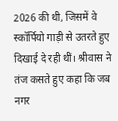2026 की थी, जिसमें वे स्कॉर्पियो गाड़ी से उतरते हुए दिखाई दे रही थीं। श्रीवास ने तंज कसते हुए कहा कि जब नगर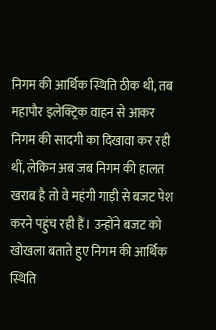निगम की आर्थिक स्थिति ठीक थी, तब महापौर इलेक्ट्रिक वाहन से आकर निगम की सादगी का दिखावा कर रही थीं, लेकिन अब जब निगम की हालत खराब है तो वे महंगी गाड़ी से बजट पेश करने पहुंच रही हैं। उन्होंने बजट को खोखला बताते हुए निगम की आर्थिक स्थिति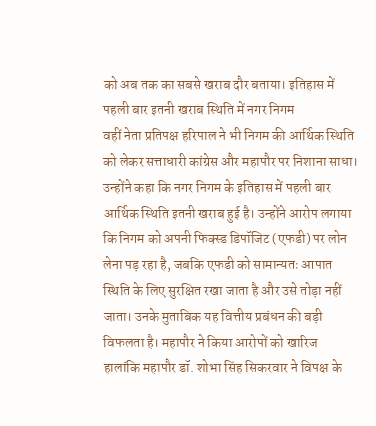को अब तक का सबसे खराब दौर बताया। इतिहास में पहली बार इतनी खराब स्थिति में नगर निगम
वहीं नेता प्रतिपक्ष हरिपाल ने भी निगम की आर्थिक स्थिति को लेकर सत्ताधारी कांग्रेस और महापौर पर निशाना साधा। उन्होंने कहा कि नगर निगम के इतिहास में पहली बार आर्थिक स्थिति इतनी खराब हुई है। उन्होंने आरोप लगाया कि निगम को अपनी फिक्स्ड डिपॉजिट (एफडी) पर लोन लेना पड़ रहा है, जबकि एफडी को सामान्यतः आपात स्थिति के लिए सुरक्षित रखा जाता है और उसे तोड़ा नहीं जाता। उनके मुताबिक यह वित्तीय प्रबंधन की बड़ी विफलता है। महापौर ने किया आरोपों को खारिज
हालांकि महापौर डॉ. शोभा सिंह सिकरवार ने विपक्ष के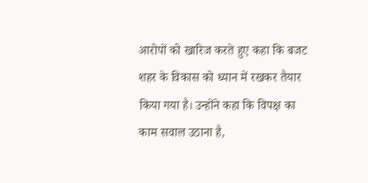आरोपों को खारिज करते हुए कहा कि बजट शहर के विकास को ध्यान में रखकर तैयार किया गया है। उन्होंने कहा कि विपक्ष का काम सवाल उठाना है,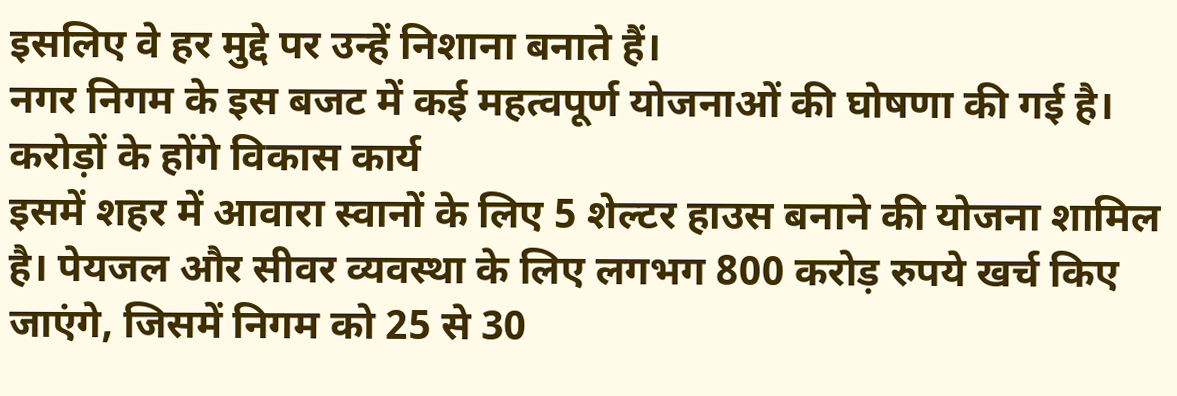इसलिए वे हर मुद्दे पर उन्हें निशाना बनाते हैं।
नगर निगम के इस बजट में कई महत्वपूर्ण योजनाओं की घोषणा की गई है। करोड़ों के होंगे विकास कार्य
इसमें शहर में आवारा स्वानों के लिए 5 शेल्टर हाउस बनाने की योजना शामिल है। पेयजल और सीवर व्यवस्था के लिए लगभग 800 करोड़ रुपये खर्च किए जाएंगे, जिसमें निगम को 25 से 30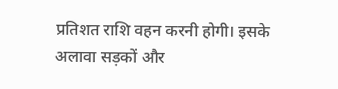प्रतिशत राशि वहन करनी होगी। इसके अलावा सड़कों और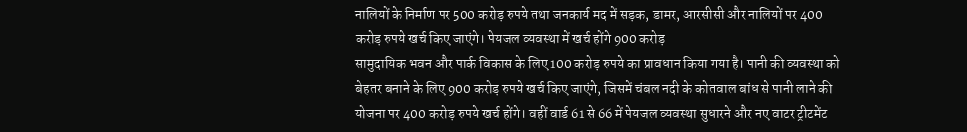नालियों के निर्माण पर 500 करोड़ रुपये तथा जनकार्य मद में सड़क, डामर, आरसीसी और नालियों पर 400 करोड़ रुपये खर्च किए जाएंगे। पेयजल व्यवस्था में खर्च होंगे 900 करोड़
सामुदायिक भवन और पार्क विकास के लिए 100 करोड़ रुपये का प्रावधान किया गया है। पानी की व्यवस्था को बेहतर बनाने के लिए 900 करोड़ रुपये खर्च किए जाएंगे, जिसमें चंबल नदी के कोतवाल बांध से पानी लाने की योजना पर 400 करोड़ रुपये खर्च होंगे। वहीं वार्ड 61 से 66 में पेयजल व्यवस्था सुधारने और नए वाटर ट्रीटमेंट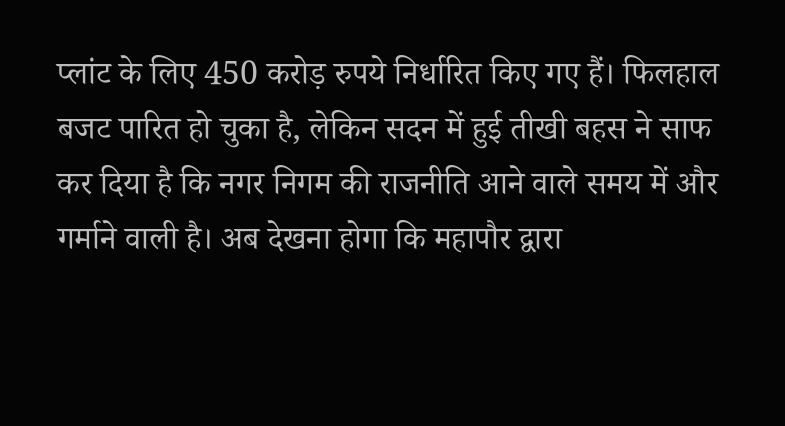प्लांट के लिए 450 करोड़ रुपये निर्धारित किए गए हैं। फिलहाल बजट पारित हो चुका है, लेकिन सदन में हुई तीखी बहस ने साफ कर दिया है कि नगर निगम की राजनीति आने वाले समय में और गर्माने वाली है। अब देखना होगा कि महापौर द्वारा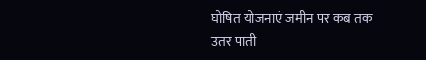घोषित योजनाएं जमीन पर कब तक उतर पाती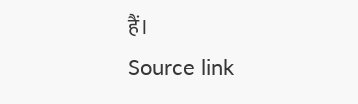हैं।
Source link